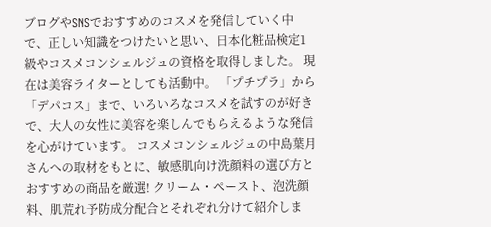ブログやSNSでおすすめのコスメを発信していく中で、正しい知識をつけたいと思い、日本化粧品検定1級やコスメコンシェルジュの資格を取得しました。 現在は美容ライターとしても活動中。 「プチプラ」から「デパコス」まで、いろいろなコスメを試すのが好きで、大人の女性に美容を楽しんでもらえるような発信を心がけています。 コスメコンシェルジュの中島葉月さんへの取材をもとに、敏感肌向け洗顔料の選び方とおすすめの商品を厳選! クリーム・ペースト、泡洗顔料、肌荒れ予防成分配合とそれぞれ分けて紹介しま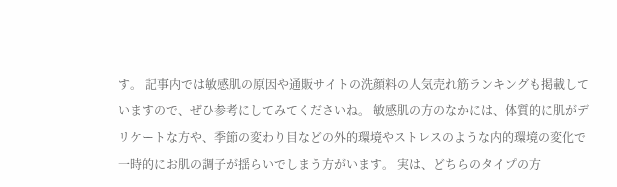す。 記事内では敏感肌の原因や通販サイトの洗顔料の人気売れ筋ランキングも掲載していますので、ぜひ参考にしてみてくださいね。 敏感肌の方のなかには、体質的に肌がデリケートな方や、季節の変わり目などの外的環境やストレスのような内的環境の変化で一時的にお肌の調子が揺らいでしまう方がいます。 実は、どちらのタイプの方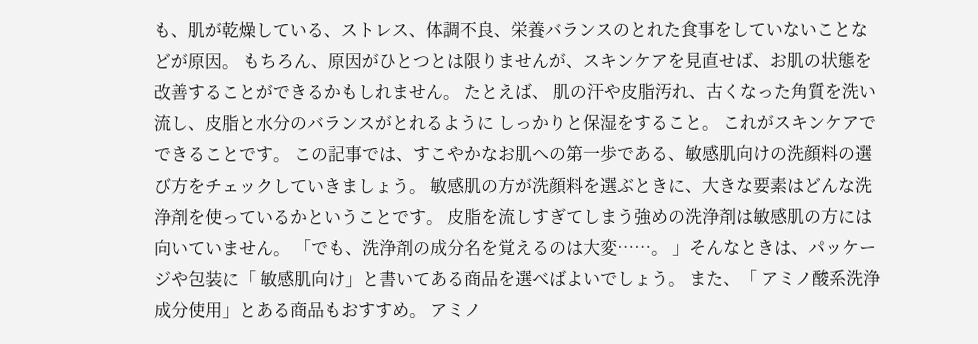も、肌が乾燥している、ストレス、体調不良、栄養バランスのとれた食事をしていないことなどが原因。 もちろん、原因がひとつとは限りませんが、スキンケアを見直せば、お肌の状態を改善することができるかもしれません。 たとえば、 肌の汗や皮脂汚れ、古くなった角質を洗い流し、皮脂と水分のバランスがとれるように しっかりと保湿をすること。 これがスキンケアでできることです。 この記事では、すこやかなお肌への第一歩である、敏感肌向けの洗顔料の選び方をチェックしていきましょう。 敏感肌の方が洗顔料を選ぶときに、大きな要素はどんな洗浄剤を使っているかということです。 皮脂を流しすぎてしまう強めの洗浄剤は敏感肌の方には向いていません。 「でも、洗浄剤の成分名を覚えるのは大変……。 」そんなときは、パッケージや包装に「 敏感肌向け」と書いてある商品を選べばよいでしょう。 また、「 アミノ酸系洗浄成分使用」とある商品もおすすめ。 アミノ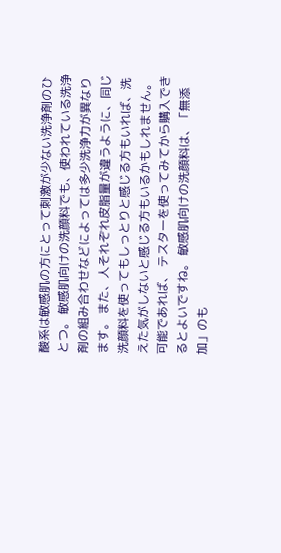酸系は敏感肌の方にとって刺激が少ない洗浄剤のひとつ。 敏感肌向けの洗顔料でも、使われている洗浄剤の組み合わせなどによっては多少洗浄力が異なります。 また、人それぞれ皮脂量が違うように、同じ洗顔料を使ってもしっとりと感じる方もいれば、洗えた気がしないと感じる方もいるかもしれません。 可能であれば、 テスターを使ってみてから購入できるとよいですね。 敏感肌向けの洗顔料は、「無添加」のも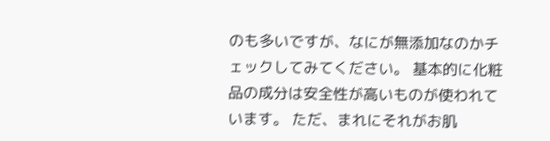のも多いですが、なにが無添加なのかチェックしてみてください。 基本的に化粧品の成分は安全性が高いものが使われています。 ただ、まれにそれがお肌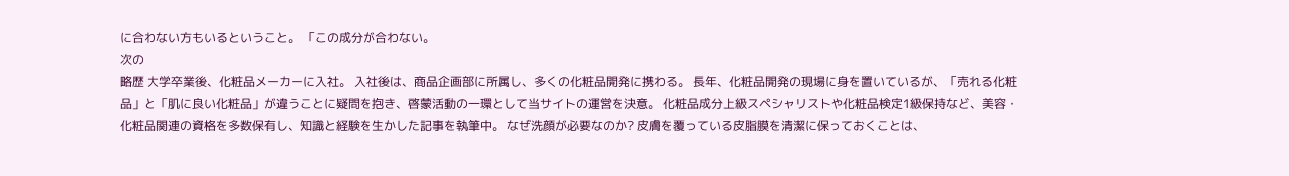に合わない方もいるということ。 「この成分が合わない。
次の
略歴 大学卒業後、化粧品メーカーに入社。 入社後は、商品企画部に所属し、多くの化粧品開発に携わる。 長年、化粧品開発の現場に身を置いているが、「売れる化粧品」と「肌に良い化粧品」が違うことに疑問を抱き、啓蒙活動の一環として当サイトの運営を決意。 化粧品成分上級スペシャリストや化粧品検定1級保持など、美容・化粧品関連の資格を多数保有し、知識と経験を生かした記事を執筆中。 なぜ洗顔が必要なのか? 皮膚を覆っている皮脂膜を清潔に保っておくことは、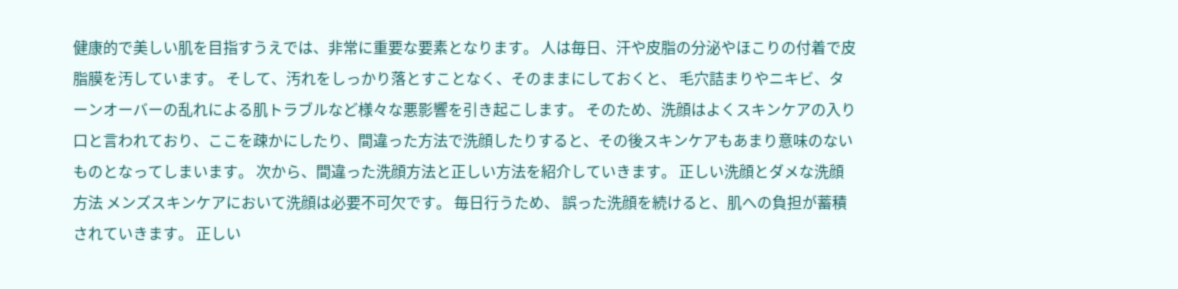健康的で美しい肌を目指すうえでは、非常に重要な要素となります。 人は毎日、汗や皮脂の分泌やほこりの付着で皮脂膜を汚しています。 そして、汚れをしっかり落とすことなく、そのままにしておくと、 毛穴詰まりやニキビ、ターンオーバーの乱れによる肌トラブルなど様々な悪影響を引き起こします。 そのため、洗顔はよくスキンケアの入り口と言われており、ここを疎かにしたり、間違った方法で洗顔したりすると、その後スキンケアもあまり意味のないものとなってしまいます。 次から、間違った洗顔方法と正しい方法を紹介していきます。 正しい洗顔とダメな洗顔方法 メンズスキンケアにおいて洗顔は必要不可欠です。 毎日行うため、 誤った洗顔を続けると、肌への負担が蓄積されていきます。 正しい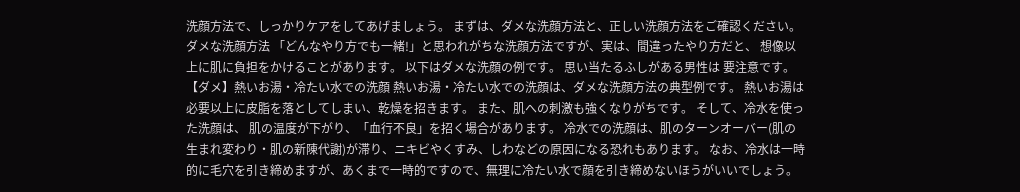洗顔方法で、しっかりケアをしてあげましょう。 まずは、ダメな洗顔方法と、正しい洗顔方法をご確認ください。 ダメな洗顔方法 「どんなやり方でも一緒!」と思われがちな洗顔方法ですが、実は、間違ったやり方だと、 想像以上に肌に負担をかけることがあります。 以下はダメな洗顔の例です。 思い当たるふしがある男性は 要注意です。 【ダメ】熱いお湯・冷たい水での洗顔 熱いお湯・冷たい水での洗顔は、ダメな洗顔方法の典型例です。 熱いお湯は 必要以上に皮脂を落としてしまい、乾燥を招きます。 また、肌への刺激も強くなりがちです。 そして、冷水を使った洗顔は、 肌の温度が下がり、「血行不良」を招く場合があります。 冷水での洗顔は、肌のターンオーバー(肌の生まれ変わり・肌の新陳代謝)が滞り、ニキビやくすみ、しわなどの原因になる恐れもあります。 なお、冷水は一時的に毛穴を引き締めますが、あくまで一時的ですので、無理に冷たい水で顔を引き締めないほうがいいでしょう。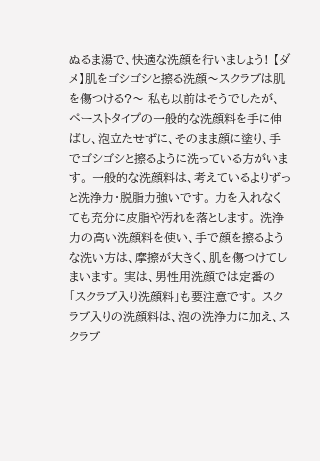ぬるま湯で、快適な洗顔を行いましょう! 【ダメ】肌をゴシゴシと擦る洗顔〜スクラブは肌を傷つける?〜 私も以前はそうでしたが、ペーストタイプの一般的な洗顔料を手に伸ばし、泡立たせずに、そのまま顔に塗り、手でゴシゴシと擦るように洗っている方がいます。 一般的な洗顔料は、考えているよりずっと洗浄力・脱脂力強いです。 力を入れなくても充分に皮脂や汚れを落とします。 洗浄力の高い洗顔料を使い、手で顔を擦るような洗い方は、摩擦が大きく、肌を傷つけてしまいます。 実は、男性用洗顔では定番の 「スクラブ入り洗顔料」も要注意です。 スクラブ入りの洗顔料は、泡の洗浄力に加え、スクラブ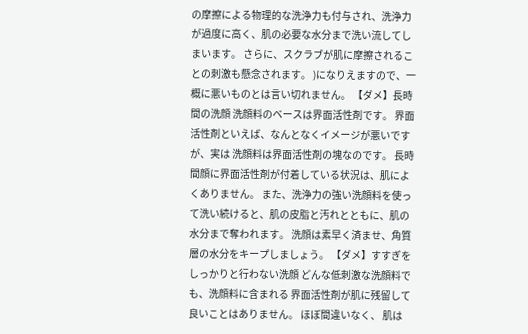の摩擦による物理的な洗浄力も付与され、洗浄力が過度に高く、肌の必要な水分まで洗い流してしまいます。 さらに、スクラブが肌に摩擦されることの刺激も懸念されます。 )になりえますので、一概に悪いものとは言い切れません。 【ダメ】長時間の洗顔 洗顔料のベースは界面活性剤です。 界面活性剤といえば、なんとなくイメージが悪いですが、実は 洗顔料は界面活性剤の塊なのです。 長時間顔に界面活性剤が付着している状況は、肌によくありません。 また、洗浄力の強い洗顔料を使って洗い続けると、肌の皮脂と汚れとともに、肌の水分まで奪われます。 洗顔は素早く済ませ、角質層の水分をキープしましょう。 【ダメ】すすぎをしっかりと行わない洗顔 どんな低刺激な洗顔料でも、洗顔料に含まれる 界面活性剤が肌に残留して良いことはありません。 ほぼ間違いなく、 肌は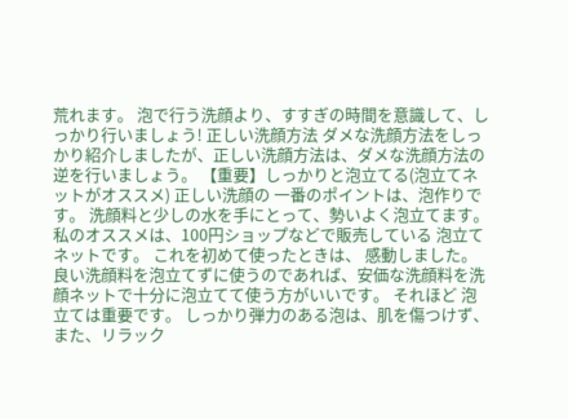荒れます。 泡で行う洗顔より、すすぎの時間を意識して、しっかり行いましょう! 正しい洗顔方法 ダメな洗顔方法をしっかり紹介しましたが、正しい洗顔方法は、ダメな洗顔方法の逆を行いましょう。 【重要】しっかりと泡立てる(泡立てネットがオススメ) 正しい洗顔の 一番のポイントは、泡作りです。 洗顔料と少しの水を手にとって、勢いよく泡立てます。 私のオススメは、100円ショップなどで販売している 泡立てネットです。 これを初めて使ったときは、 感動しました。 良い洗顔料を泡立てずに使うのであれば、安価な洗顔料を洗顔ネットで十分に泡立てて使う方がいいです。 それほど 泡立ては重要です。 しっかり弾力のある泡は、肌を傷つけず、また、リラック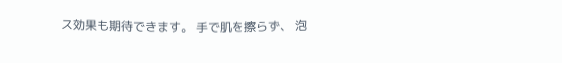ス効果も期待できます。 手で肌を擦らず、 泡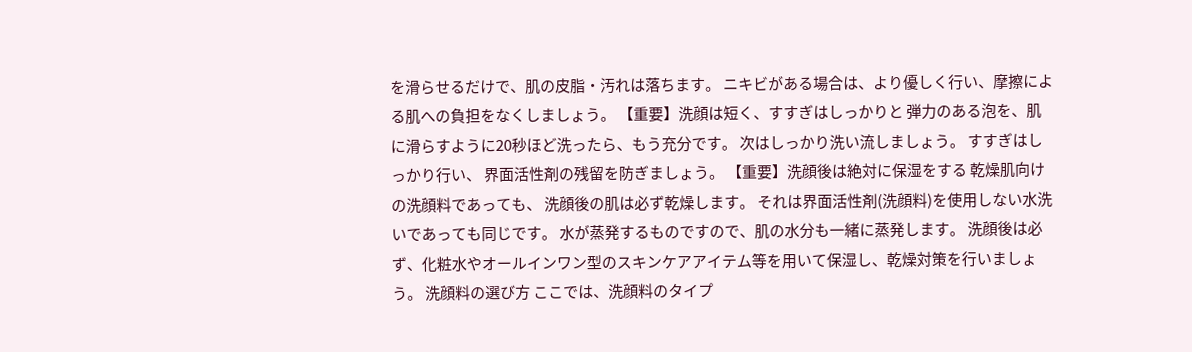を滑らせるだけで、肌の皮脂・汚れは落ちます。 ニキビがある場合は、より優しく行い、摩擦による肌への負担をなくしましょう。 【重要】洗顔は短く、すすぎはしっかりと 弾力のある泡を、肌に滑らすように20秒ほど洗ったら、もう充分です。 次はしっかり洗い流しましょう。 すすぎはしっかり行い、 界面活性剤の残留を防ぎましょう。 【重要】洗顔後は絶対に保湿をする 乾燥肌向けの洗顔料であっても、 洗顔後の肌は必ず乾燥します。 それは界面活性剤(洗顔料)を使用しない水洗いであっても同じです。 水が蒸発するものですので、肌の水分も一緒に蒸発します。 洗顔後は必ず、化粧水やオールインワン型のスキンケアアイテム等を用いて保湿し、乾燥対策を行いましょう。 洗顔料の選び方 ここでは、洗顔料のタイプ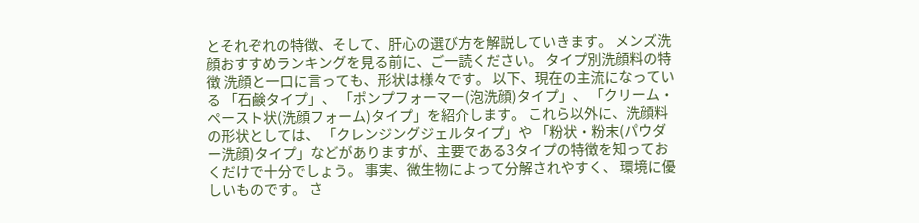とそれぞれの特徴、そして、肝心の選び方を解説していきます。 メンズ洗顔おすすめランキングを見る前に、ご一読ください。 タイプ別洗顔料の特徴 洗顔と一口に言っても、形状は様々です。 以下、現在の主流になっている 「石鹸タイプ」、 「ポンプフォーマー(泡洗顔)タイプ」、 「クリーム・ペースト状(洗顔フォーム)タイプ」を紹介します。 これら以外に、洗顔料の形状としては、 「クレンジングジェルタイプ」や 「粉状・粉末(パウダー洗顔)タイプ」などがありますが、主要である3タイプの特徴を知っておくだけで十分でしょう。 事実、微生物によって分解されやすく、 環境に優しいものです。 さ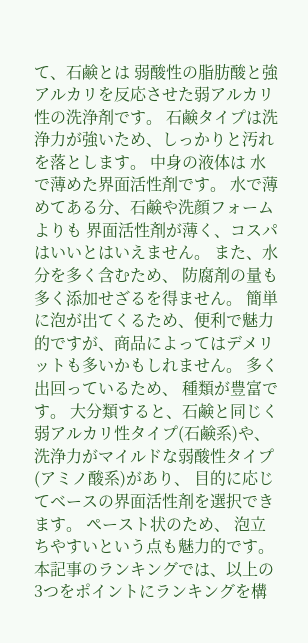て、石鹸とは 弱酸性の脂肪酸と強アルカリを反応させた弱アルカリ性の洗浄剤です。 石鹸タイプは洗浄力が強いため、しっかりと汚れを落とします。 中身の液体は 水で薄めた界面活性剤です。 水で薄めてある分、石鹸や洗顔フォームよりも 界面活性剤が薄く、コスパはいいとはいえません。 また、水分を多く含むため、 防腐剤の量も多く添加せざるを得ません。 簡単に泡が出てくるため、便利で魅力的ですが、商品によってはデメリットも多いかもしれません。 多く出回っているため、 種類が豊富です。 大分類すると、石鹸と同じく弱アルカリ性タイプ(石鹸系)や、洗浄力がマイルドな弱酸性タイプ(アミノ酸系)があり、 目的に応じてベースの界面活性剤を選択できます。 ペースト状のため、 泡立ちやすいという点も魅力的です。 本記事のランキングでは、以上の3つをポイントにランキングを構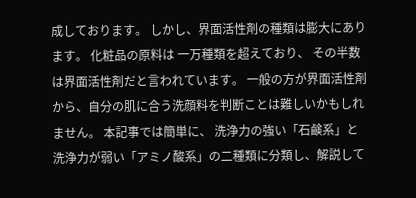成しております。 しかし、界面活性剤の種類は膨大にあります。 化粧品の原料は 一万種類を超えており、 その半数は界面活性剤だと言われています。 一般の方が界面活性剤から、自分の肌に合う洗顔料を判断ことは難しいかもしれません。 本記事では簡単に、 洗浄力の強い「石鹸系」と 洗浄力が弱い「アミノ酸系」の二種類に分類し、解説して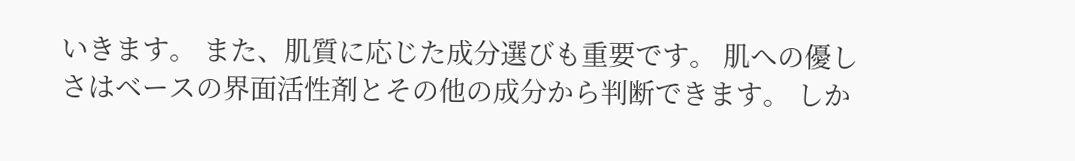いきます。 また、肌質に応じた成分選びも重要です。 肌への優しさはベースの界面活性剤とその他の成分から判断できます。 しか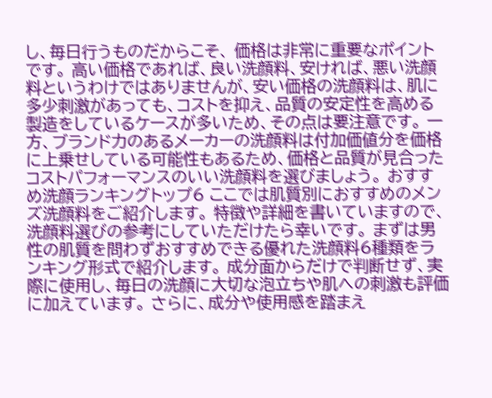し、毎日行うものだからこそ、 価格は非常に重要なポイントです。 高い価格であれば、良い洗顔料、安ければ、悪い洗顔料というわけではありませんが、安い価格の洗顔料は、肌に多少刺激があっても、コストを抑え、品質の安定性を高める製造をしているケースが多いため、その点は要注意です。 一方、ブランド力のあるメーカーの洗顔料は付加価値分を価格に上乗せしている可能性もあるため、価格と品質が見合ったコストパフォーマンスのいい洗顔料を選びましょう。 おすすめ洗顔ランキングトップ6 ここでは肌質別におすすめのメンズ洗顔料をご紹介します。 特徴や詳細を書いていますので、洗顔料選びの参考にしていただけたら幸いです。 まずは男性の肌質を問わずおすすめできる優れた洗顔料6種類をランキング形式で紹介します。 成分面からだけで判断せず、実際に使用し、毎日の洗顔に大切な泡立ちや肌への刺激も評価に加えています。 さらに、成分や使用感を踏まえ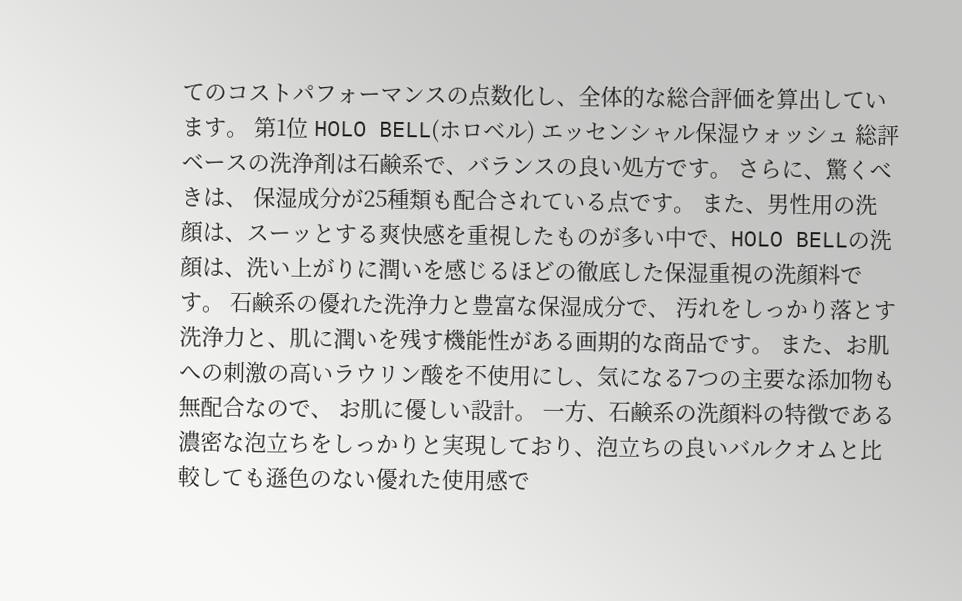てのコストパフォーマンスの点数化し、全体的な総合評価を算出しています。 第1位 HOLO BELL(ホロベル) エッセンシャル保湿ウォッシュ 総評 ベースの洗浄剤は石鹸系で、バランスの良い処方です。 さらに、驚くべきは、 保湿成分が25種類も配合されている点です。 また、男性用の洗顔は、スーッとする爽快感を重視したものが多い中で、HOLO BELLの洗顔は、洗い上がりに潤いを感じるほどの徹底した保湿重視の洗顔料です。 石鹸系の優れた洗浄力と豊富な保湿成分で、 汚れをしっかり落とす洗浄力と、肌に潤いを残す機能性がある画期的な商品です。 また、お肌への刺激の高いラウリン酸を不使用にし、気になる7つの主要な添加物も無配合なので、 お肌に優しい設計。 一方、石鹸系の洗顔料の特徴である濃密な泡立ちをしっかりと実現しており、泡立ちの良いバルクオムと比較しても遜色のない優れた使用感で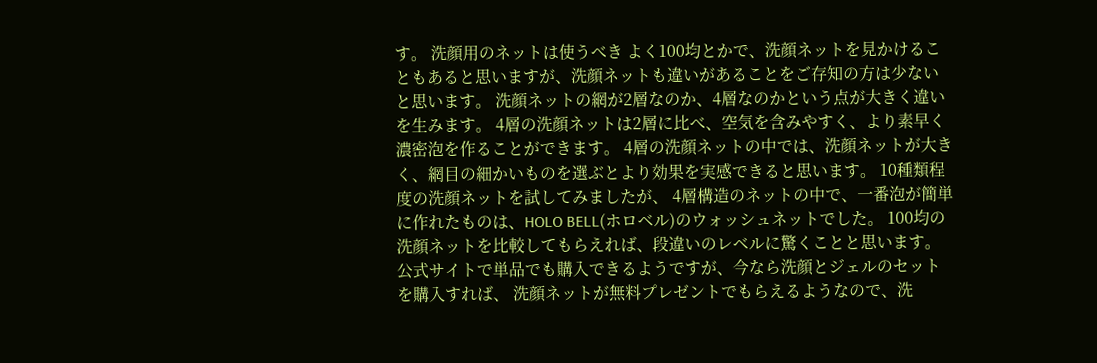す。 洗顔用のネットは使うべき よく100均とかで、洗顔ネットを見かけることもあると思いますが、洗顔ネットも違いがあることをご存知の方は少ないと思います。 洗顔ネットの網が2層なのか、4層なのかという点が大きく違いを生みます。 4層の洗顔ネットは2層に比べ、空気を含みやすく、より素早く濃密泡を作ることができます。 4層の洗顔ネットの中では、洗顔ネットが大きく、網目の細かいものを選ぶとより効果を実感できると思います。 10種類程度の洗顔ネットを試してみましたが、 4層構造のネットの中で、一番泡が簡単に作れたものは、HOLO BELL(ホロベル)のウォッシュネットでした。 100均の洗顔ネットを比較してもらえれば、段違いのレベルに驚くことと思います。 公式サイトで単品でも購入できるようですが、今なら洗顔とジェルのセットを購入すれば、 洗顔ネットが無料プレゼントでもらえるようなので、洗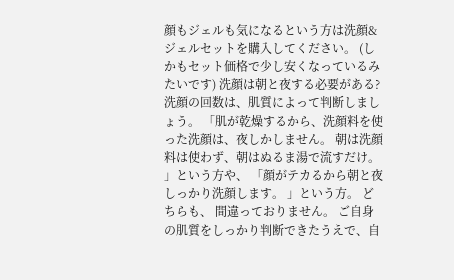顔もジェルも気になるという方は洗顔&ジェルセットを購入してください。 (しかもセット価格で少し安くなっているみたいです) 洗顔は朝と夜する必要がある? 洗顔の回数は、肌質によって判断しましょう。 「肌が乾燥するから、洗顔料を使った洗顔は、夜しかしません。 朝は洗顔料は使わず、朝はぬるま湯で流すだけ。 」という方や、 「顔がテカるから朝と夜しっかり洗顔します。 」という方。 どちらも、 間違っておりません。 ご自身の肌質をしっかり判断できたうえで、自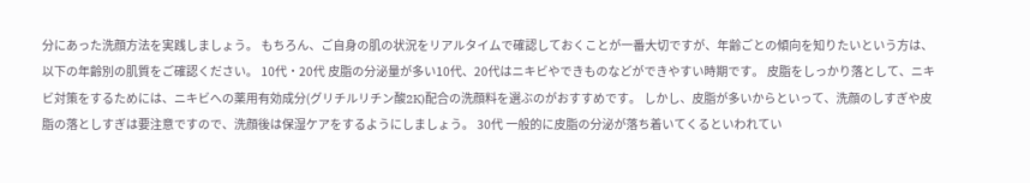分にあった洗顔方法を実践しましょう。 もちろん、ご自身の肌の状況をリアルタイムで確認しておくことが一番大切ですが、年齢ごとの傾向を知りたいという方は、以下の年齢別の肌質をご確認ください。 10代・20代 皮脂の分泌量が多い10代、20代はニキビやできものなどができやすい時期です。 皮脂をしっかり落として、ニキビ対策をするためには、ニキビへの薬用有効成分(グリチルリチン酸2K)配合の洗顔料を選ぶのがおすすめです。 しかし、皮脂が多いからといって、洗顔のしすぎや皮脂の落としすぎは要注意ですので、洗顔後は保湿ケアをするようにしましょう。 30代 一般的に皮脂の分泌が落ち着いてくるといわれてい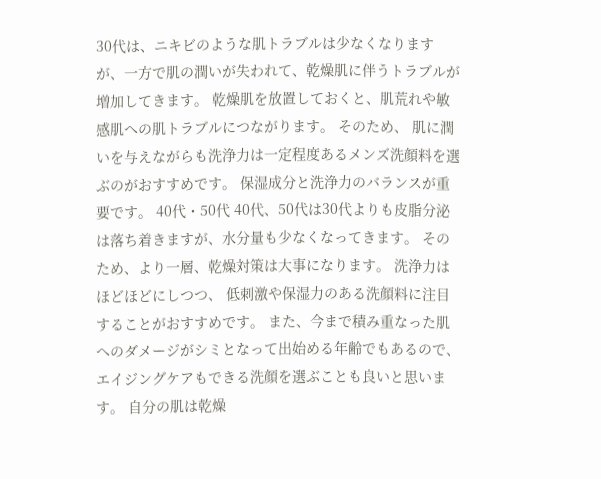30代は、ニキビのような肌トラブルは少なくなりますが、一方で肌の潤いが失われて、乾燥肌に伴うトラブルが増加してきます。 乾燥肌を放置しておくと、肌荒れや敏感肌への肌トラブルにつながります。 そのため、 肌に潤いを与えながらも洗浄力は一定程度あるメンズ洗顔料を選ぶのがおすすめです。 保湿成分と洗浄力のバランスが重要です。 40代・50代 40代、50代は30代よりも皮脂分泌は落ち着きますが、水分量も少なくなってきます。 そのため、より一層、乾燥対策は大事になります。 洗浄力はほどほどにしつつ、 低刺激や保湿力のある洗顔料に注目することがおすすめです。 また、今まで積み重なった肌へのダメージがシミとなって出始める年齢でもあるので、エイジングケアもできる洗顔を選ぶことも良いと思います。 自分の肌は乾燥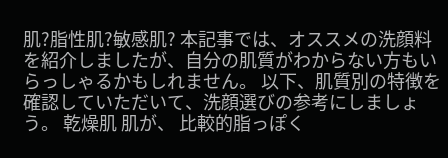肌?脂性肌?敏感肌? 本記事では、オススメの洗顔料を紹介しましたが、自分の肌質がわからない方もいらっしゃるかもしれません。 以下、肌質別の特徴を確認していただいて、洗顔選びの参考にしましょう。 乾燥肌 肌が、 比較的脂っぽく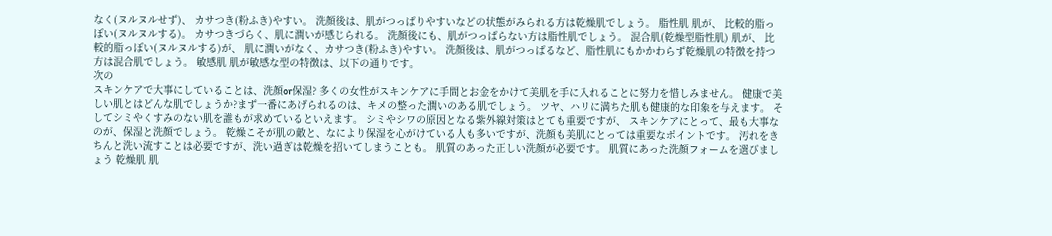なく(ヌルヌルせず)、 カサつき(粉ふき)やすい。 洗顔後は、肌がつっぱりやすいなどの状態がみられる方は乾燥肌でしょう。 脂性肌 肌が、 比較的脂っぽい(ヌルヌルする)。 カサつきづらく、肌に潤いが感じられる。 洗顔後にも、肌がつっぱらない方は脂性肌でしょう。 混合肌(乾燥型脂性肌) 肌が、 比較的脂っぽい(ヌルヌルする)が、 肌に潤いがなく、カサつき(粉ふき)やすい。 洗顔後は、肌がつっぱるなど、脂性肌にもかかわらず乾燥肌の特徴を持つ方は混合肌でしょう。 敏感肌 肌が敏感な型の特徴は、以下の通りです。
次の
スキンケアで大事にしていることは、洗顔or保湿? 多くの女性がスキンケアに手間とお金をかけて美肌を手に入れることに努力を惜しみません。 健康で美しい肌とはどんな肌でしょうか?まず一番にあげられるのは、キメの整った潤いのある肌でしょう。 ツヤ、ハリに満ちた肌も健康的な印象を与えます。 そしてシミやくすみのない肌を誰もが求めているといえます。 シミやシワの原因となる紫外線対策はとても重要ですが、 スキンケアにとって、最も大事なのが、保湿と洗顔でしょう。 乾燥こそが肌の敵と、なにより保湿を心がけている人も多いですが、洗顔も美肌にとっては重要なポイントです。 汚れをきちんと洗い流すことは必要ですが、洗い過ぎは乾燥を招いてしまうことも。 肌質のあった正しい洗顔が必要です。 肌質にあった洗顔フォームを選びましょう 乾燥肌 肌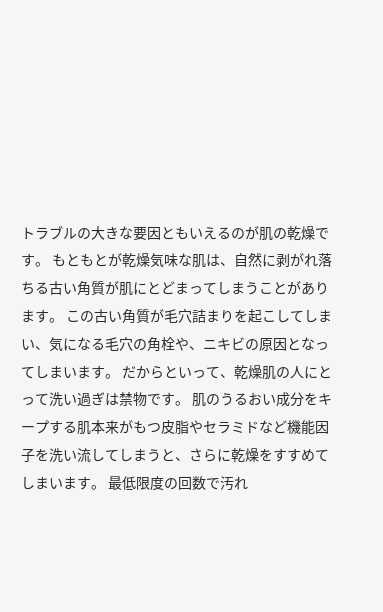トラブルの大きな要因ともいえるのが肌の乾燥です。 もともとが乾燥気味な肌は、自然に剥がれ落ちる古い角質が肌にとどまってしまうことがあります。 この古い角質が毛穴詰まりを起こしてしまい、気になる毛穴の角栓や、ニキビの原因となってしまいます。 だからといって、乾燥肌の人にとって洗い過ぎは禁物です。 肌のうるおい成分をキープする肌本来がもつ皮脂やセラミドなど機能因子を洗い流してしまうと、さらに乾燥をすすめてしまいます。 最低限度の回数で汚れ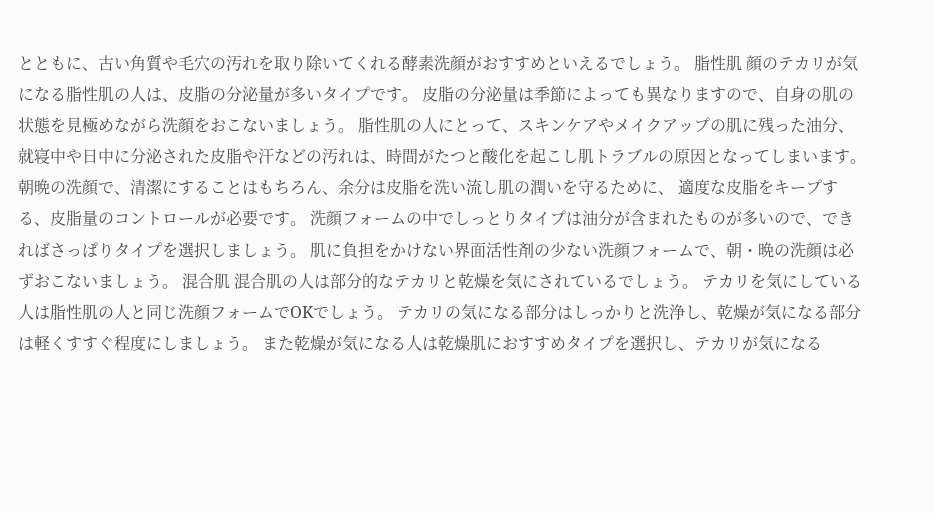とともに、古い角質や毛穴の汚れを取り除いてくれる酵素洗顔がおすすめといえるでしょう。 脂性肌 顔のテカリが気になる脂性肌の人は、皮脂の分泌量が多いタイプです。 皮脂の分泌量は季節によっても異なりますので、自身の肌の状態を見極めながら洗顔をおこないましょう。 脂性肌の人にとって、スキンケアやメイクアップの肌に残った油分、就寝中や日中に分泌された皮脂や汗などの汚れは、時間がたつと酸化を起こし肌トラブルの原因となってしまいます。 朝晩の洗顔で、清潔にすることはもちろん、余分は皮脂を洗い流し肌の潤いを守るために、 適度な皮脂をキープする、皮脂量のコントロールが必要です。 洗顔フォームの中でしっとりタイプは油分が含まれたものが多いので、できればさっぱりタイプを選択しましょう。 肌に負担をかけない界面活性剤の少ない洗顔フォームで、朝・晩の洗顔は必ずおこないましょう。 混合肌 混合肌の人は部分的なテカリと乾燥を気にされているでしょう。 テカリを気にしている人は脂性肌の人と同じ洗顔フォームでOKでしょう。 テカリの気になる部分はしっかりと洗浄し、乾燥が気になる部分は軽くすすぐ程度にしましょう。 また乾燥が気になる人は乾燥肌におすすめタイプを選択し、テカリが気になる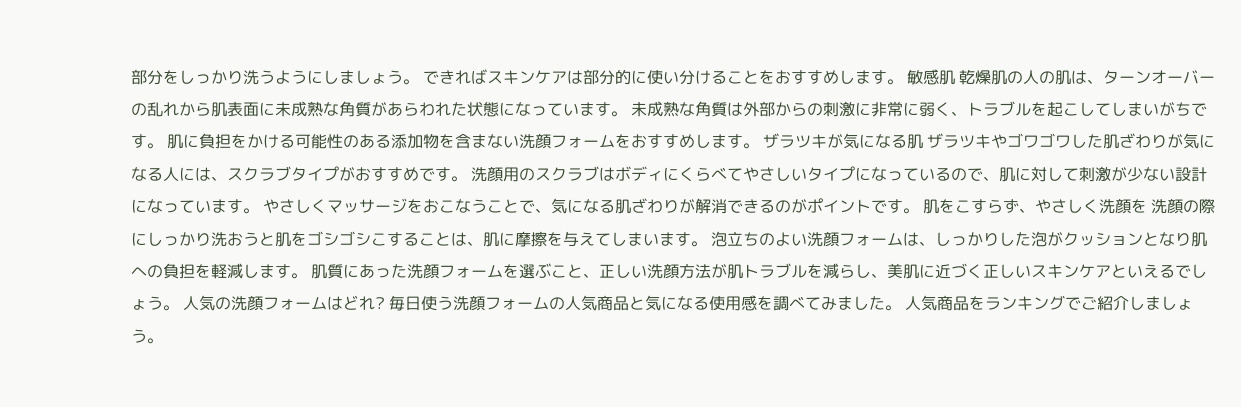部分をしっかり洗うようにしましょう。 できればスキンケアは部分的に使い分けることをおすすめします。 敏感肌 乾燥肌の人の肌は、ターンオーバーの乱れから肌表面に未成熟な角質があらわれた状態になっています。 未成熟な角質は外部からの刺激に非常に弱く、トラブルを起こしてしまいがちです。 肌に負担をかける可能性のある添加物を含まない洗顔フォームをおすすめします。 ザラツキが気になる肌 ザラツキやゴワゴワした肌ざわりが気になる人には、スクラブタイプがおすすめです。 洗顔用のスクラブはボディにくらべてやさしいタイプになっているので、肌に対して刺激が少ない設計になっています。 やさしくマッサージをおこなうことで、気になる肌ざわりが解消できるのがポイントです。 肌をこすらず、やさしく洗顔を 洗顔の際にしっかり洗おうと肌をゴシゴシこすることは、肌に摩擦を与えてしまいます。 泡立ちのよい洗顔フォームは、しっかりした泡がクッションとなり肌への負担を軽減します。 肌質にあった洗顔フォームを選ぶこと、正しい洗顔方法が肌トラブルを減らし、美肌に近づく正しいスキンケアといえるでしょう。 人気の洗顔フォームはどれ? 毎日使う洗顔フォームの人気商品と気になる使用感を調べてみました。 人気商品をランキングでご紹介しましょう。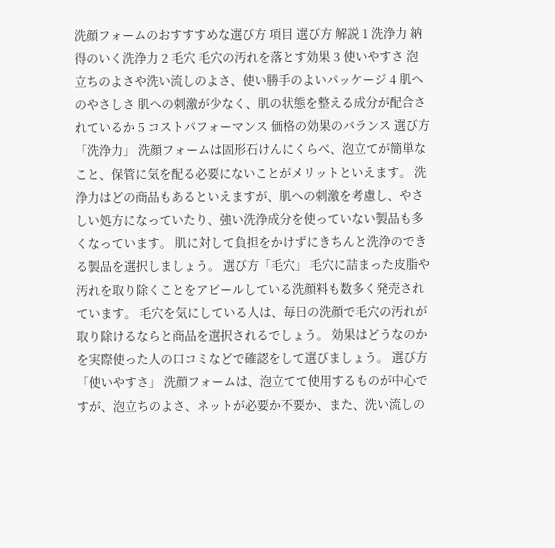洗顔フォームのおすすすめな選び方 項目 選び方 解説 1 洗浄力 納得のいく洗浄力 2 毛穴 毛穴の汚れを落とす効果 3 使いやすさ 泡立ちのよさや洗い流しのよさ、使い勝手のよいパッケージ 4 肌へのやさしさ 肌への刺激が少なく、肌の状態を整える成分が配合されているか 5 コストパフォーマンス 価格の効果のバランス 選び方「洗浄力」 洗顔フォームは固形石けんにくらべ、泡立てが簡単なこと、保管に気を配る必要にないことがメリットといえます。 洗浄力はどの商品もあるといえますが、肌への刺激を考慮し、やさしい処方になっていたり、強い洗浄成分を使っていない製品も多くなっています。 肌に対して負担をかけずにきちんと洗浄のできる製品を選択しましょう。 選び方「毛穴」 毛穴に詰まった皮脂や汚れを取り除くことをアピールしている洗顔料も数多く発売されています。 毛穴を気にしている人は、毎日の洗顔で毛穴の汚れが取り除けるならと商品を選択されるでしょう。 効果はどうなのかを実際使った人の口コミなどで確認をして選びましょう。 選び方「使いやすさ」 洗顔フォームは、泡立てて使用するものが中心ですが、泡立ちのよさ、ネットが必要か不要か、また、洗い流しの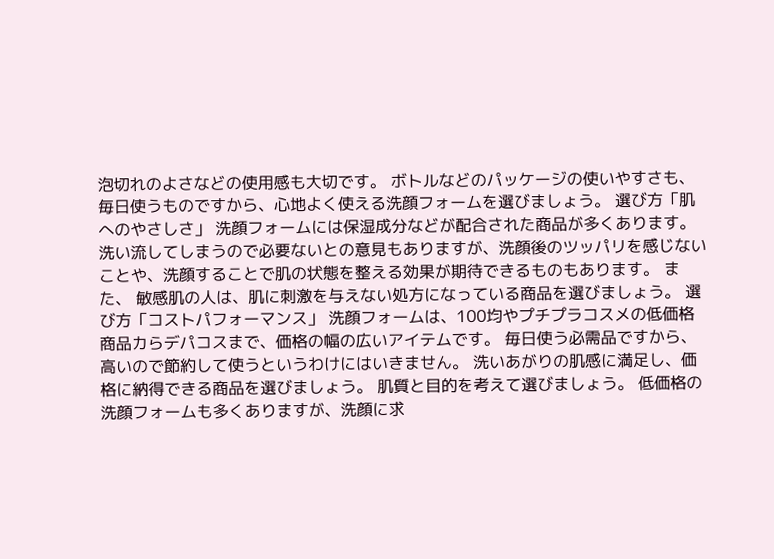泡切れのよさなどの使用感も大切です。 ボトルなどのパッケージの使いやすさも、毎日使うものですから、心地よく使える洗顔フォームを選びましょう。 選び方「肌へのやさしさ」 洗顔フォームには保湿成分などが配合された商品が多くあります。 洗い流してしまうので必要ないとの意見もありますが、洗顔後のツッパリを感じないことや、洗顔することで肌の状態を整える効果が期待できるものもあります。 また、 敏感肌の人は、肌に刺激を与えない処方になっている商品を選びましょう。 選び方「コストパフォーマンス」 洗顔フォームは、100均やプチプラコスメの低価格商品カらデパコスまで、価格の幅の広いアイテムです。 毎日使う必需品ですから、高いので節約して使うというわけにはいきません。 洗いあがりの肌感に満足し、価格に納得できる商品を選びましょう。 肌質と目的を考えて選びましょう。 低価格の洗顔フォームも多くありますが、洗顔に求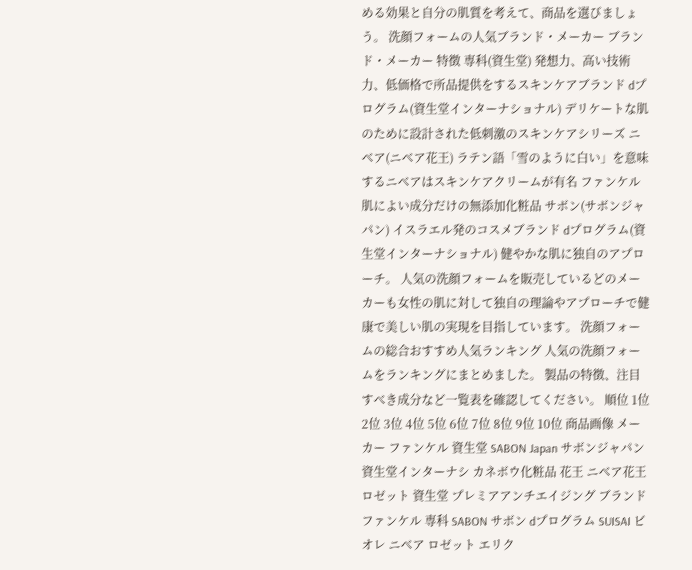める効果と自分の肌質を考えて、商品を選びましょう。 洗顔フォームの人気ブランド・メーカー ブランド・メーカー 特徴 専科(資生堂) 発想力、高い技術力、低価格で所品提供をするスキンケアブランド dプログラム(資生堂インターナショナル) デリケートな肌のために設計された低刺激のスキンケアシリーズ ニベア(ニベア花王) ラテン語「雪のように白い」を意味するニベアはスキンケアクリームが有名 ファンケル 肌によい成分だけの無添加化粧品 サボン(サボンジャパン) イスラエル発のコスメブランド dプログラム(資生堂インターナショナル) 健やかな肌に独自のアプローチ。 人気の洗顔フォームを販売しているどのメーカーも女性の肌に対して独自の理論やアプローチで健康で美しい肌の実現を目指しています。 洗顔フォームの総合おすすめ人気ランキング 人気の洗顔フォームをランキングにまとめました。 製品の特徴、注目すべき成分など一覧表を確認してください。 順位 1位 2位 3位 4位 5位 6位 7位 8位 9位 10位 商品画像 メーカー ファンケル 資生堂 SABON Japan サボンジャパン 資生堂インターナシ カネボウ化粧品 花王 ニベア花王 ロゼット 資生堂 プレミアアンチエイジング ブランド ファンケル 専科 SABON サボン dプログラム SUISAI ビオレ ニベア ロゼット エリク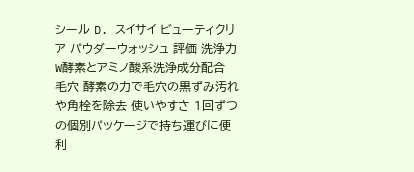シール D. スイサイ ビューティクリア パウダーウォッシュ 評価 洗浄力 W酵素とアミノ酸系洗浄成分配合 毛穴 酵素の力で毛穴の黒ずみ汚れや角栓を除去 使いやすさ 1回ずつの個別パッケージで持ち運びに便利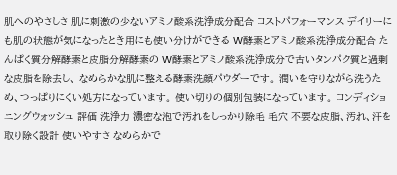肌へのやさしさ 肌に刺激の少ないアミノ酸系洗浄成分配合 コストパフォーマンス デイリーにも肌の状態が気になったとき用にも使い分けができる W酵素とアミノ酸系洗浄成分配合 たんぱく質分解酵素と皮脂分解酵素の W酵素とアミノ酸系洗浄成分で古いタンパク質と過剰な皮脂を除去し、 なめらかな肌に整える酵素洗顔パウダーです。 潤いを守りながら洗うため、つっぱりにくい処方になっています。 使い切りの個別包装になっています。 コンディショニングウォッシュ 評価 洗浄力 濃密な泡で汚れをしっかり除毛 毛穴 不要な皮脂、汚れ、汗を取り除く設計 使いやすさ なめらかで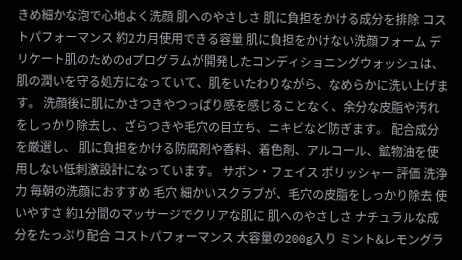きめ細かな泡で心地よく洗顔 肌へのやさしさ 肌に負担をかける成分を排除 コストパフォーマンス 約2カ月使用できる容量 肌に負担をかけない洗顔フォーム デリケート肌のためのdプログラムが開発したコンディショニングウォッシュは、肌の潤いを守る処方になっていて、肌をいたわりながら、なめらかに洗い上げます。 洗顔後に肌にかさつきやつっぱり感を感じることなく、余分な皮脂や汚れをしっかり除去し、ざらつきや毛穴の目立ち、ニキビなど防ぎます。 配合成分を厳選し、 肌に負担をかける防腐剤や香料、着色剤、アルコール、鉱物油を使用しない低刺激設計になっています。 サボン・フェイス ポリッシャー 評価 洗浄力 毎朝の洗顔におすすめ 毛穴 細かいスクラブが、毛穴の皮脂をしっかり除去 使いやすさ 約1分間のマッサージでクリアな肌に 肌へのやさしさ ナチュラルな成分をたっぷり配合 コストパフォーマンス 大容量の200g入り ミント&レモングラ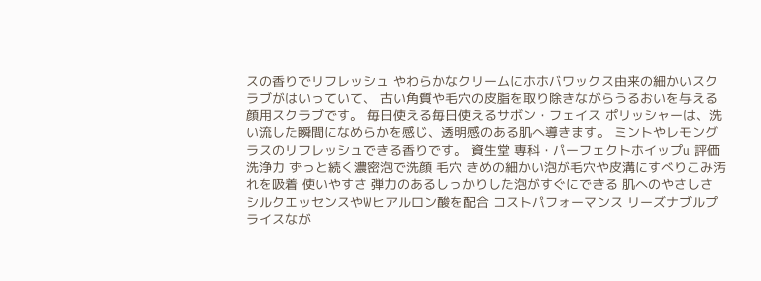スの香りでリフレッシュ やわらかなクリームにホホバワックス由来の細かいスクラブがはいっていて、 古い角質や毛穴の皮脂を取り除きながらうるおいを与える顔用スクラブです。 毎日使える毎日使えるサボン・フェイス ポリッシャーは、洗い流した瞬間になめらかを感じ、透明感のある肌へ導きます。 ミントやレモングラスのリフレッシュできる香りです。 資生堂 専科・パーフェクトホイップu 評価 洗浄力 ずっと続く濃密泡で洗顔 毛穴 きめの細かい泡が毛穴や皮溝にすべりこみ汚れを吸着 使いやすさ 弾力のあるしっかりした泡がすぐにできる 肌へのやさしさ シルクエッセンスやWヒアルロン酸を配合 コストパフォーマンス リーズナブルプライスなが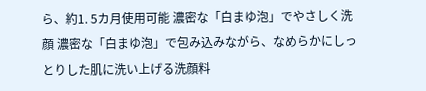ら、約1. 5カ月使用可能 濃密な「白まゆ泡」でやさしく洗顔 濃密な「白まゆ泡」で包み込みながら、なめらかにしっとりした肌に洗い上げる洗顔料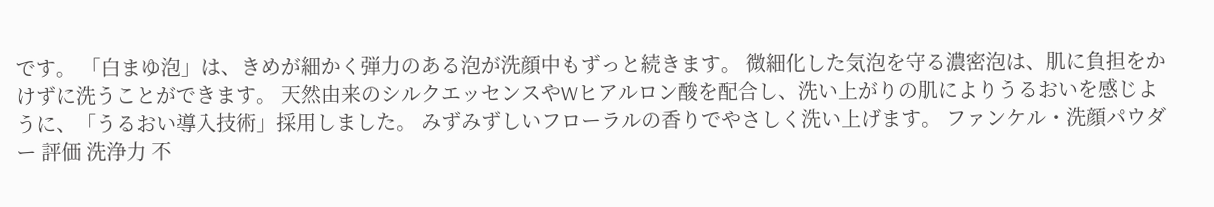です。 「白まゆ泡」は、きめが細かく弾力のある泡が洗顔中もずっと続きます。 微細化した気泡を守る濃密泡は、肌に負担をかけずに洗うことができます。 天然由来のシルクエッセンスやWヒアルロン酸を配合し、洗い上がりの肌によりうるおいを感じように、「うるおい導入技術」採用しました。 みずみずしいフローラルの香りでやさしく洗い上げます。 ファンケル・洗顔パウダー 評価 洗浄力 不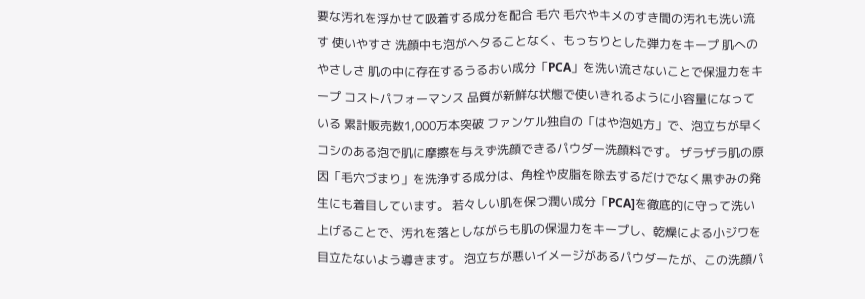要な汚れを浮かせて吸着する成分を配合 毛穴 毛穴やキメのすき間の汚れも洗い流す 使いやすさ 洗顔中も泡がヘタることなく、もっちりとした弾力をキープ 肌へのやさしさ 肌の中に存在するうるおい成分「PCA」を洗い流さないことで保湿力をキープ コストパフォーマンス 品質が新鮮な状態で使いきれるように小容量になっている 累計販売数1,000万本突破 ファンケル独自の「はや泡処方」で、泡立ちが早くコシのある泡で肌に摩擦を与えず洗顔できるパウダー洗顔料です。 ザラザラ肌の原因「毛穴づまり」を洗浄する成分は、角栓や皮脂を除去するだけでなく黒ずみの発生にも着目しています。 若々しい肌を保つ潤い成分「PCA]を徹底的に守って洗い上げることで、汚れを落としながらも肌の保湿力をキープし、乾燥による小ジワを目立たないよう導きます。 泡立ちが悪いイメージがあるパウダーたが、この洗顔パ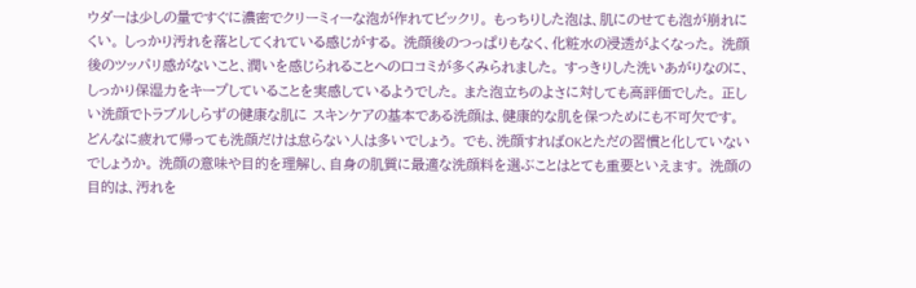ウダーは少しの量ですぐに濃密でクリーミィーな泡が作れてビックリ。 もっちりした泡は、肌にのせても泡が崩れにくい。 しっかり汚れを落としてくれている感じがする。 洗顔後のつっぱりもなく、化粧水の浸透がよくなった。 洗顔後のツッパリ感がないこと、潤いを感じられることへの口コミが多くみられました。 すっきりした洗いあがりなのに、しっかり保湿力をキープしていることを実感しているようでした。 また泡立ちのよさに対しても高評価でした。 正しい洗顔でトラブルしらずの健康な肌に スキンケアの基本である洗顔は、健康的な肌を保つためにも不可欠です。 どんなに疲れて帰っても洗顔だけは怠らない人は多いでしょう。 でも、洗顔すればOKとただの習慣と化していないでしょうか。 洗顔の意味や目的を理解し、自身の肌質に最適な洗顔料を選ぶことはとても重要といえます。 洗顔の目的は、汚れを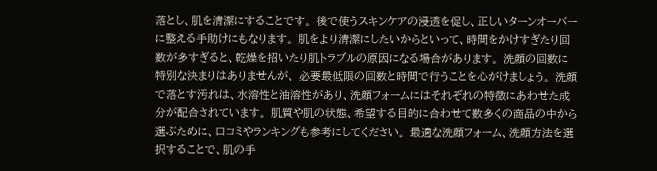落とし、肌を清潔にすることです。 後で使うスキンケアの浸透を促し、正しいターンオーバーに整える手助けにもなります。 肌をより清潔にしたいからといって、時間をかけすぎたり回数が多すぎると、乾燥を招いたり肌トラブルの原因になる場合があります。 洗顔の回数に特別な決まりはありませんが、 必要最低限の回数と時間で行うことを心がけましょう。 洗顔で落とす汚れは、水溶性と油溶性があり、洗顔フォームにはそれぞれの特徴にあわせた成分が配合されています。 肌質や肌の状態、希望する目的に合わせて数多くの商品の中から選ぶために、口コミやランキングも参考にしてください。 最適な洗顔フォーム、洗顔方法を選択することで、肌の手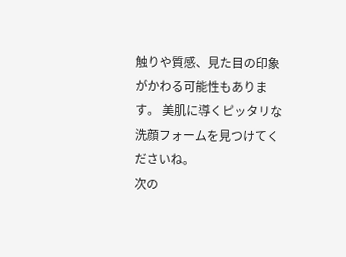触りや質感、見た目の印象がかわる可能性もあります。 美肌に導くピッタリな洗顔フォームを見つけてくださいね。
次の